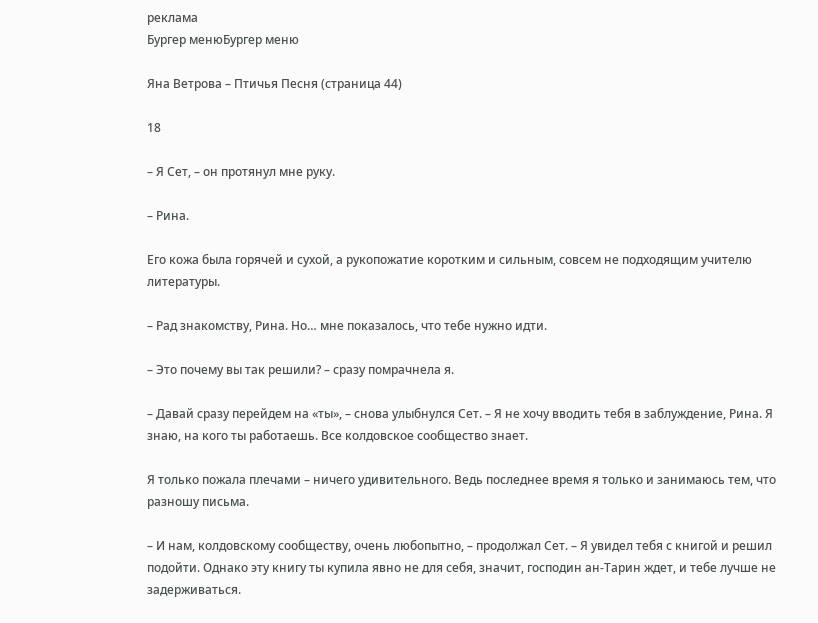реклама
Бургер менюБургер меню

Яна Ветрова – Птичья Песня (страница 44)

18

– Я Сет, – он протянул мне руку.

– Рина.

Его кожа была горячей и сухой, а рукопожатие коротким и сильным, совсем не подходящим учителю литературы.

– Рад знакомству, Рина. Но… мне показалось, что тебе нужно идти.

– Это почему вы так решили? – сразу помрачнела я.

– Давай сразу перейдем на «ты», – снова улыбнулся Сет. – Я не хочу вводить тебя в заблуждение, Рина. Я знаю, на кого ты работаешь. Все колдовское сообщество знает.

Я только пожала плечами – ничего удивительного. Ведь последнее время я только и занимаюсь тем, что разношу письма.

– И нам, колдовскому сообществу, очень любопытно, – продолжал Сет. – Я увидел тебя с книгой и решил подойти. Однако эту книгу ты купила явно не для себя, значит, господин ан-Тарин ждет, и тебе лучше не задерживаться.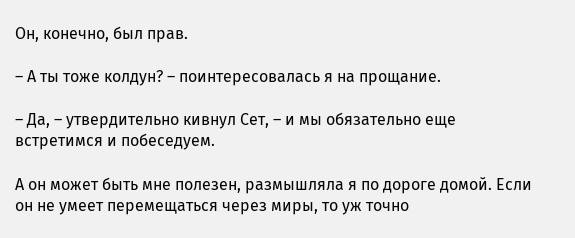Он, конечно, был прав.

– А ты тоже колдун? – поинтересовалась я на прощание.

– Да, – утвердительно кивнул Сет, – и мы обязательно еще встретимся и побеседуем.

А он может быть мне полезен, размышляла я по дороге домой. Если он не умеет перемещаться через миры, то уж точно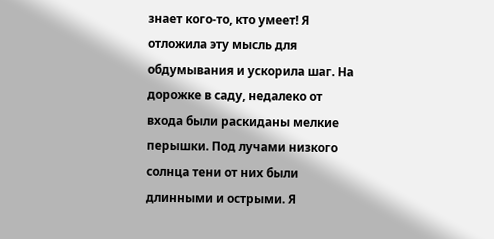знает кого-то, кто умеет! Я отложила эту мысль для обдумывания и ускорила шаг. На дорожке в саду, недалеко от входа были раскиданы мелкие перышки. Под лучами низкого солнца тени от них были длинными и острыми. Я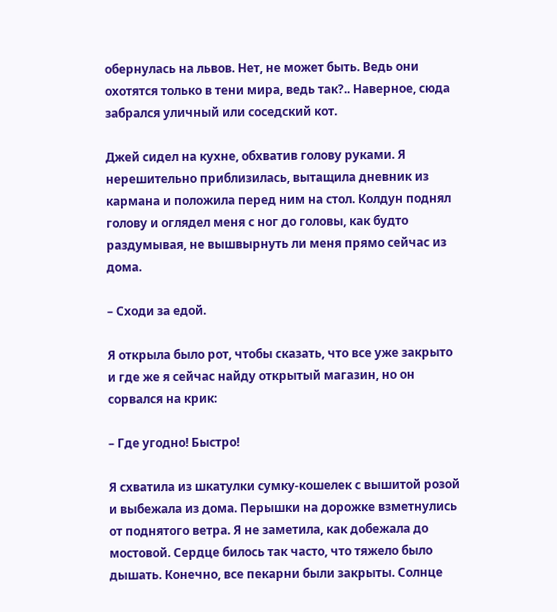обернулась на львов. Нет, не может быть. Ведь они охотятся только в тени мира, ведь так?.. Наверное, сюда забрался уличный или соседский кот.

Джей сидел на кухне, обхватив голову руками. Я нерешительно приблизилась, вытащила дневник из кармана и положила перед ним на стол. Колдун поднял голову и оглядел меня с ног до головы, как будто раздумывая, не вышвырнуть ли меня прямо сейчас из дома.

– Сходи за едой.

Я открыла было рот, чтобы сказать, что все уже закрыто и где же я сейчас найду открытый магазин, но он сорвался на крик:

– Где угодно! Быстро!

Я схватила из шкатулки сумку-кошелек с вышитой розой и выбежала из дома. Перышки на дорожке взметнулись от поднятого ветра. Я не заметила, как добежала до мостовой. Сердце билось так часто, что тяжело было дышать. Конечно, все пекарни были закрыты. Солнце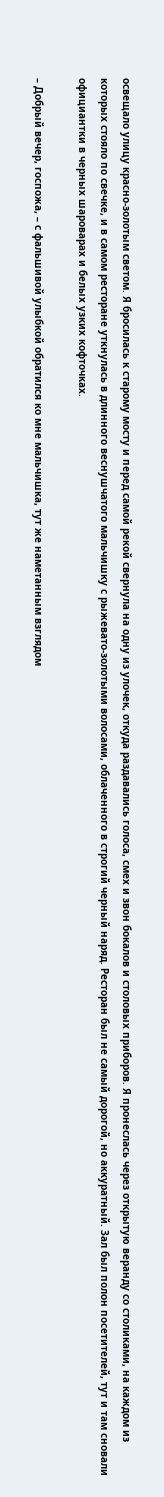освещало улицу красно-золотым светом. Я бросилась к старому мосту и перед самой рекой свернула на одну из улочек, откуда раздавались голоса, смех и звон бокалов и столовых приборов. Я пронеслась через открытую веранду со столиками, на каждом из которых стояло по свечке, и в самом ресторане уткнулась в длинного веснушчатого мальчишку с рыжевато-золотыми волосами, облаченного в строгий черный наряд. Ресторан был не самый дорогой, но аккуратный. Зал был полон посетителей, тут и там сновали официантки в черных шароварах и белых узких кофточках.

– Добрый вечер, госпожа, – с фальшивой улыбкой обратился ко мне мальчишка, тут же наметанным взглядом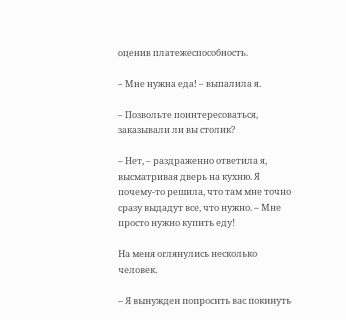оценив платежеспособность.

– Мне нужна еда! – выпалила я.

– Позвольте поинтересоваться, заказывали ли вы столик?

– Нет, – раздраженно ответила я, высматривая дверь на кухню. Я почему-то решила, что там мне точно сразу выдадут все, что нужно. – Мне просто нужно купить еду!

На меня оглянулись несколько человек.

– Я вынужден попросить вас покинуть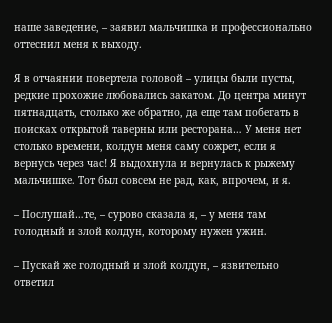наше заведение, – заявил мальчишка и профессионально оттеснил меня к выходу.

Я в отчаянии повертела головой – улицы были пусты, редкие прохожие любовались закатом. До центра минут пятнадцать, столько же обратно, да еще там побегать в поисках открытой таверны или ресторана… У меня нет столько времени, колдун меня саму сожрет, если я вернусь через час! Я выдохнула и вернулась к рыжему мальчишке. Тот был совсем не рад, как, впрочем, и я.

– Послушай…те, – сурово сказала я, – у меня там голодный и злой колдун, которому нужен ужин.

– Пускай же голодный и злой колдун, – язвительно ответил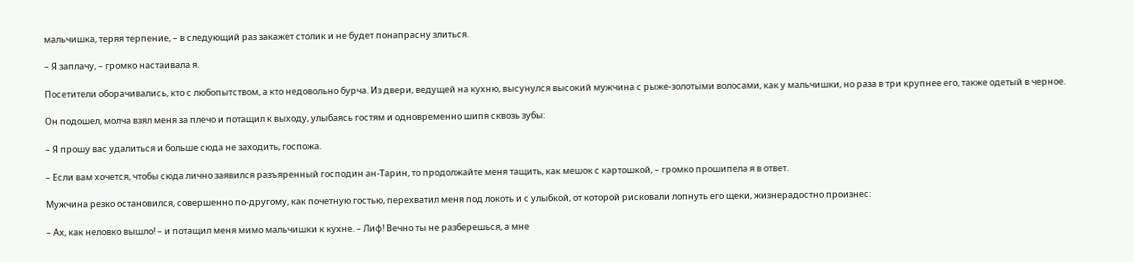мальчишка, теряя терпение, – в следующий раз закажет столик и не будет понапрасну злиться.

– Я заплачу, – громко настаивала я.

Посетители оборачивались, кто с любопытством, а кто недовольно бурча. Из двери, ведущей на кухню, высунулся высокий мужчина с рыже-золотыми волосами, как у мальчишки, но раза в три крупнее его, также одетый в черное.

Он подошел, молча взял меня за плечо и потащил к выходу, улыбаясь гостям и одновременно шипя сквозь зубы:

– Я прошу вас удалиться и больше сюда не заходить, госпожа.

– Если вам хочется, чтобы сюда лично заявился разъяренный господин ан-Тарин, то продолжайте меня тащить, как мешок с картошкой, – громко прошипела я в ответ.

Мужчина резко остановился, совершенно по-другому, как почетную гостью, перехватил меня под локоть и с улыбкой, от которой рисковали лопнуть его щеки, жизнерадостно произнес:

– Ах, как неловко вышло! – и потащил меня мимо мальчишки к кухне. – Лиф! Вечно ты не разберешься, а мне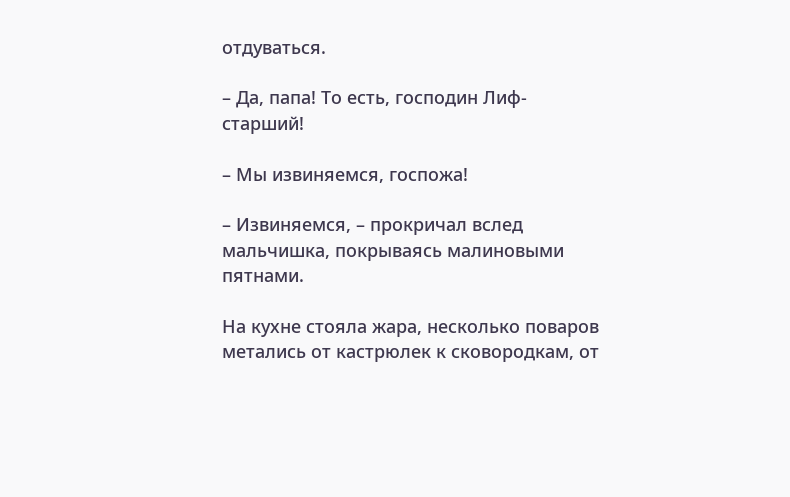отдуваться.

– Да, папа! То есть, господин Лиф-старший!

– Мы извиняемся, госпожа!

– Извиняемся, – прокричал вслед мальчишка, покрываясь малиновыми пятнами.

На кухне стояла жара, несколько поваров метались от кастрюлек к сковородкам, от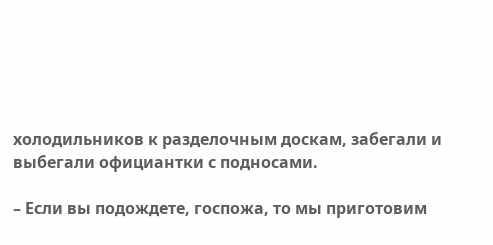холодильников к разделочным доскам, забегали и выбегали официантки с подносами.

– Если вы подождете, госпожа, то мы приготовим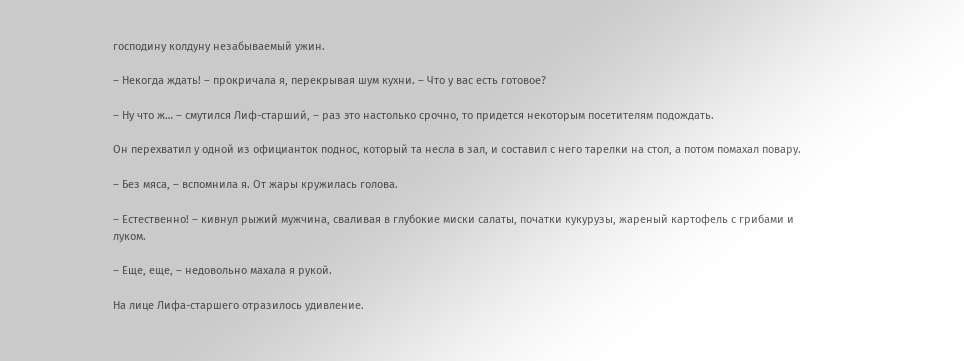господину колдуну незабываемый ужин.

– Некогда ждать! – прокричала я, перекрывая шум кухни. – Что у вас есть готовое?

– Ну что ж… – смутился Лиф-старший, – раз это настолько срочно, то придется некоторым посетителям подождать.

Он перехватил у одной из официанток поднос, который та несла в зал, и составил с него тарелки на стол, а потом помахал повару.

– Без мяса, – вспомнила я. От жары кружилась голова.

– Естественно! – кивнул рыжий мужчина, сваливая в глубокие миски салаты, початки кукурузы, жареный картофель с грибами и луком.

– Еще, еще, – недовольно махала я рукой.

На лице Лифа-старшего отразилось удивление.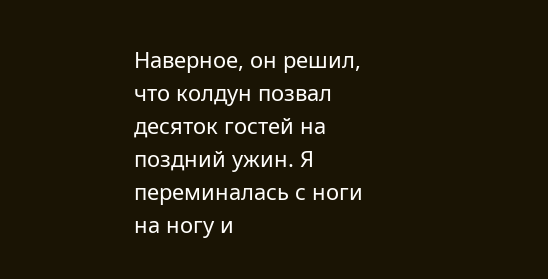Наверное, он решил, что колдун позвал десяток гостей на поздний ужин. Я переминалась с ноги на ногу и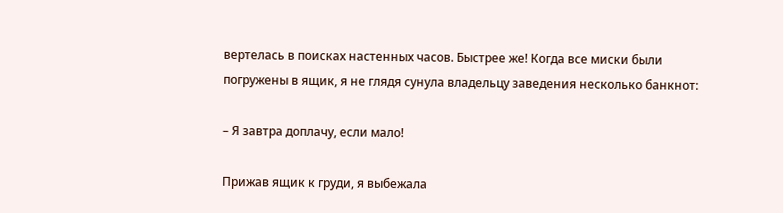вертелась в поисках настенных часов. Быстрее же! Когда все миски были погружены в ящик, я не глядя сунула владельцу заведения несколько банкнот:

– Я завтра доплачу, если мало!

Прижав ящик к груди, я выбежала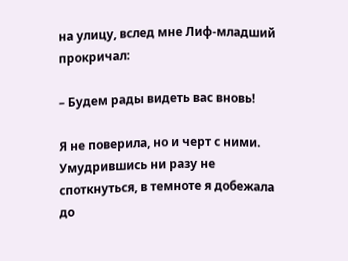на улицу, вслед мне Лиф-младший прокричал:

– Будем рады видеть вас вновь!

Я не поверила, но и черт с ними. Умудрившись ни разу не споткнуться, в темноте я добежала до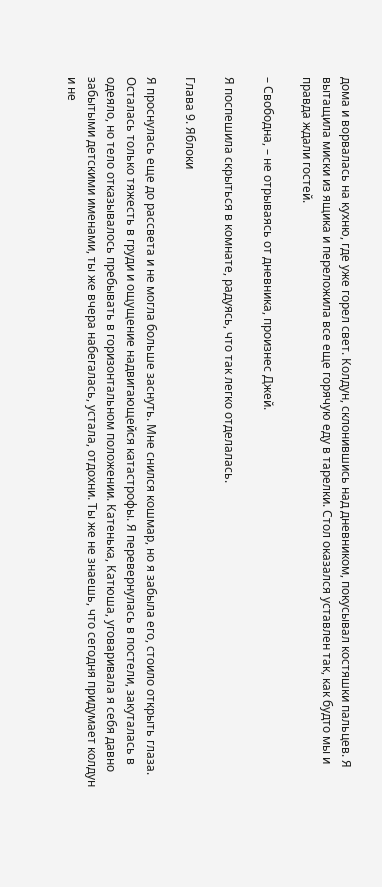дома и ворвалась на кухню, где уже горел свет. Колдун, склонившись над дневником, покусывал костяшки пальцев. Я вытащила миски из ящика и переложила все еще горячую еду в тарелки. Стол оказался уставлен так, как будто мы и правда ждали гостей.

– Свободна, – не отрываясь от дневника, произнес Джей.

Я поспешила скрыться в комнате, радуясь, что так легко отделалась.

Глава 9. Яблоки

Я проснулась еще до рассвета и не могла больше заснуть. Мне снился кошмар, но я забыла его, стоило открыть глаза. Осталась только тяжесть в груди и ощущение надвигающейся катастрофы. Я перевернулась в постели, закуталась в одеяло, но тело отказывалось пребывать в горизонтальном положении. Катенька, Катюша, уговаривала я себя давно забытыми детскими именами, ты же вчера набегалась, устала, отдохни. Ты же не знаешь, что сегодня придумает колдун и не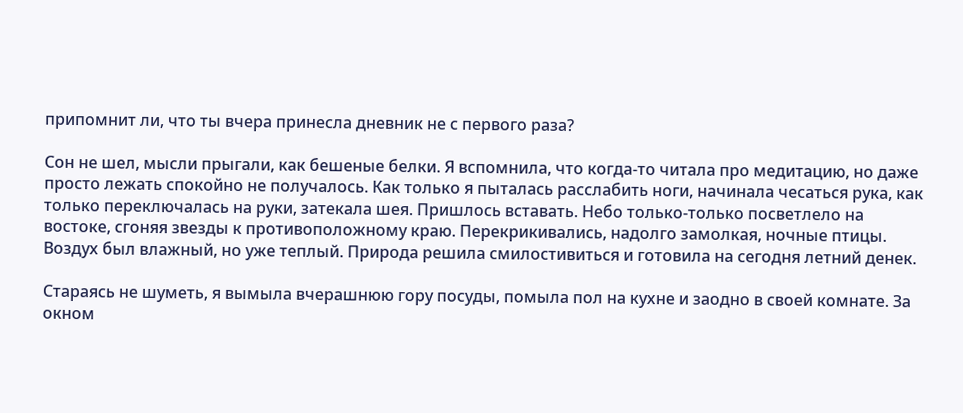припомнит ли, что ты вчера принесла дневник не с первого раза?

Сон не шел, мысли прыгали, как бешеные белки. Я вспомнила, что когда-то читала про медитацию, но даже просто лежать спокойно не получалось. Как только я пыталась расслабить ноги, начинала чесаться рука, как только переключалась на руки, затекала шея. Пришлось вставать. Небо только-только посветлело на востоке, сгоняя звезды к противоположному краю. Перекрикивались, надолго замолкая, ночные птицы. Воздух был влажный, но уже теплый. Природа решила смилостивиться и готовила на сегодня летний денек.

Стараясь не шуметь, я вымыла вчерашнюю гору посуды, помыла пол на кухне и заодно в своей комнате. За окном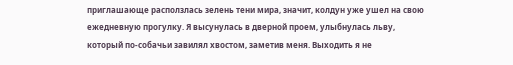приглашающе расползлась зелень тени мира, значит, колдун уже ушел на свою ежедневную прогулку. Я высунулась в дверной проем, улыбнулась льву, который по-собачьи завилял хвостом, заметив меня. Выходить я не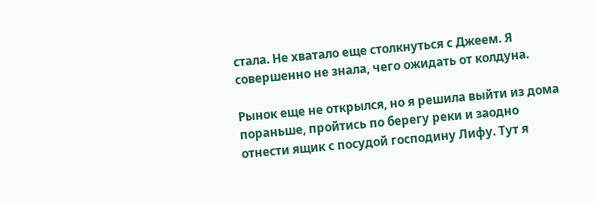стала. Не хватало еще столкнуться с Джеем. Я совершенно не знала, чего ожидать от колдуна.

Рынок еще не открылся, но я решила выйти из дома пораньше, пройтись по берегу реки и заодно отнести ящик с посудой господину Лифу. Тут я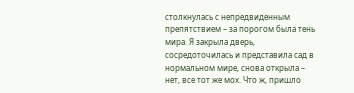столкнулась с непредвиденным препятствием – за порогом была тень мира. Я закрыла дверь, сосредоточилась и представила сад в нормальном мире, снова открыла – нет, все тот же мох. Что ж, пришло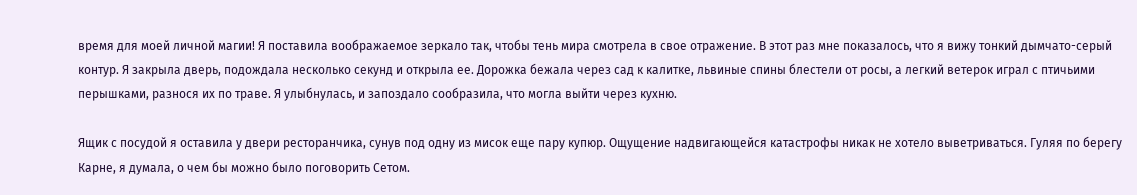время для моей личной магии! Я поставила воображаемое зеркало так, чтобы тень мира смотрела в свое отражение. В этот раз мне показалось, что я вижу тонкий дымчато-серый контур. Я закрыла дверь, подождала несколько секунд и открыла ее. Дорожка бежала через сад к калитке, львиные спины блестели от росы, а легкий ветерок играл с птичьими перышками, разнося их по траве. Я улыбнулась, и запоздало сообразила, что могла выйти через кухню.

Ящик с посудой я оставила у двери ресторанчика, сунув под одну из мисок еще пару купюр. Ощущение надвигающейся катастрофы никак не хотело выветриваться. Гуляя по берегу Карне, я думала, о чем бы можно было поговорить Сетом.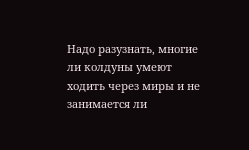Надо разузнать, многие ли колдуны умеют ходить через миры и не занимается ли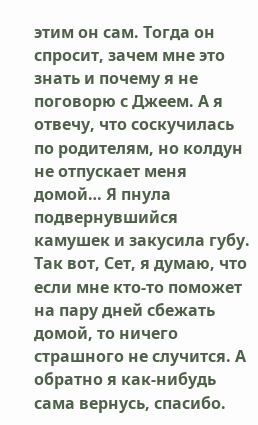этим он сам. Тогда он спросит, зачем мне это знать и почему я не поговорю с Джеем. А я отвечу, что соскучилась по родителям, но колдун не отпускает меня домой… Я пнула подвернувшийся камушек и закусила губу. Так вот, Сет, я думаю, что если мне кто-то поможет на пару дней сбежать домой, то ничего страшного не случится. А обратно я как-нибудь сама вернусь, спасибо.